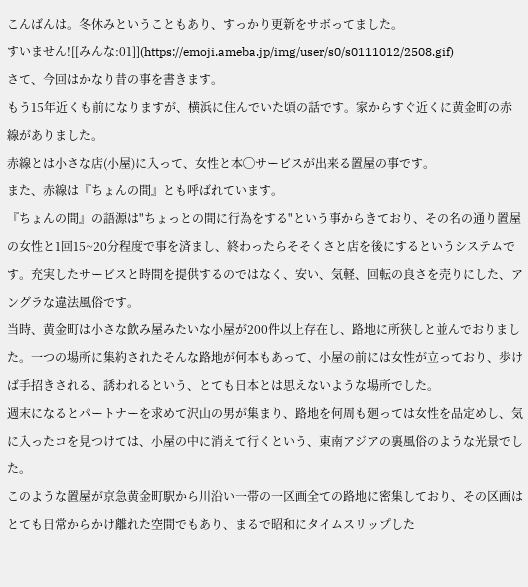こんばんは。冬休みということもあり、すっかり更新をサボってました。
すいません![[みんな:01]](https://emoji.ameba.jp/img/user/s0/s0111012/2508.gif)
さて、今回はかなり昔の事を書きます。
もう15年近くも前になりますが、横浜に住んでいた頃の話です。家からすぐ近くに黄金町の赤線がありました。
赤線とは小さな店(小屋)に入って、女性と本◯サービスが出来る置屋の事です。
また、赤線は『ちょんの間』とも呼ばれています。
『ちょんの間』の語源は"ちょっとの間に行為をする"という事からきており、その名の通り置屋の女性と1回15~20分程度で事を済まし、終わったらそそくさと店を後にするというシステムです。充実したサービスと時間を提供するのではなく、安い、気軽、回転の良さを売りにした、アングラな違法風俗です。
当時、黄金町は小さな飲み屋みたいな小屋が200件以上存在し、路地に所狭しと並んでおりました。一つの場所に集約されたそんな路地が何本もあって、小屋の前には女性が立っており、歩けば手招きされる、誘われるという、とても日本とは思えないような場所でした。
週末になるとパートナーを求めて沢山の男が集まり、路地を何周も廻っては女性を品定めし、気に入ったコを見つけては、小屋の中に消えて行くという、東南アジアの裏風俗のような光景でした。
このような置屋が京急黄金町駅から川沿い一帯の一区画全ての路地に密集しており、その区画はとても日常からかけ離れた空間でもあり、まるで昭和にタイムスリップした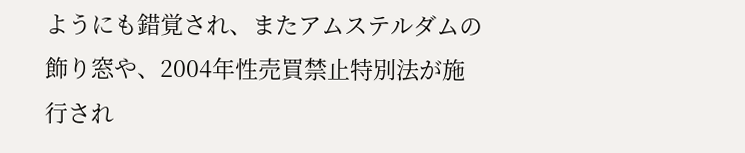ようにも錯覚され、またアムステルダムの飾り窓や、2004年性売買禁止特別法が施行され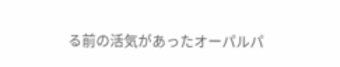る前の活気があったオーパルパ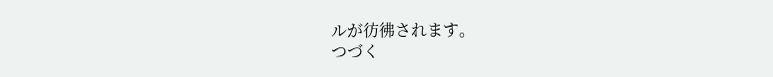ルが彷彿されます。
つづく